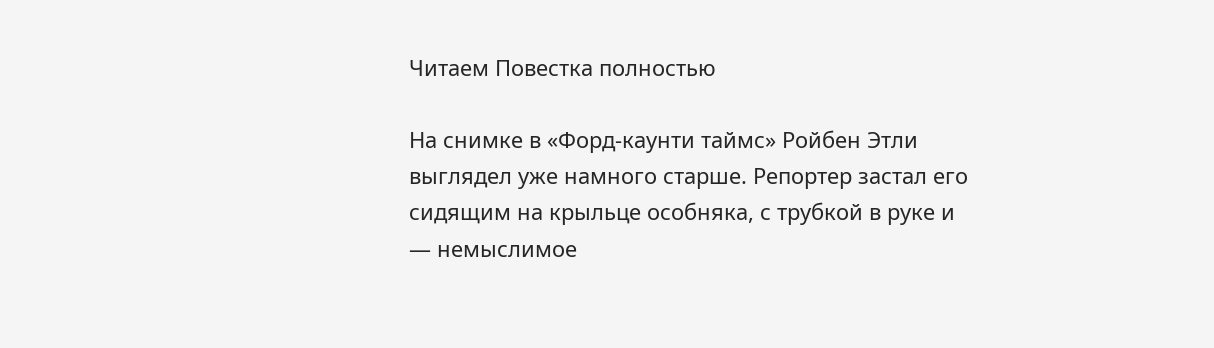Читаем Повестка полностью

На снимке в «Форд-каунти таймс» Ройбен Этли выглядел уже намного старше. Репортер застал его сидящим на крыльце особняка, с трубкой в руке и — немыслимое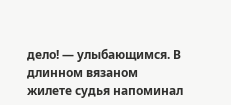дело! — улыбающимся. В длинном вязаном жилете судья напоминал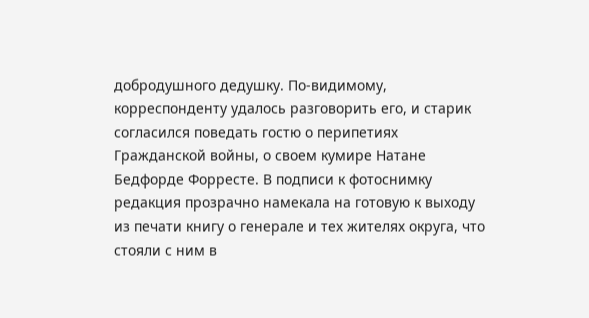добродушного дедушку. По-видимому, корреспонденту удалось разговорить его, и старик согласился поведать гостю о перипетиях Гражданской войны, о своем кумире Натане Бедфорде Форресте. В подписи к фотоснимку редакция прозрачно намекала на готовую к выходу из печати книгу о генерале и тех жителях округа, что стояли с ним в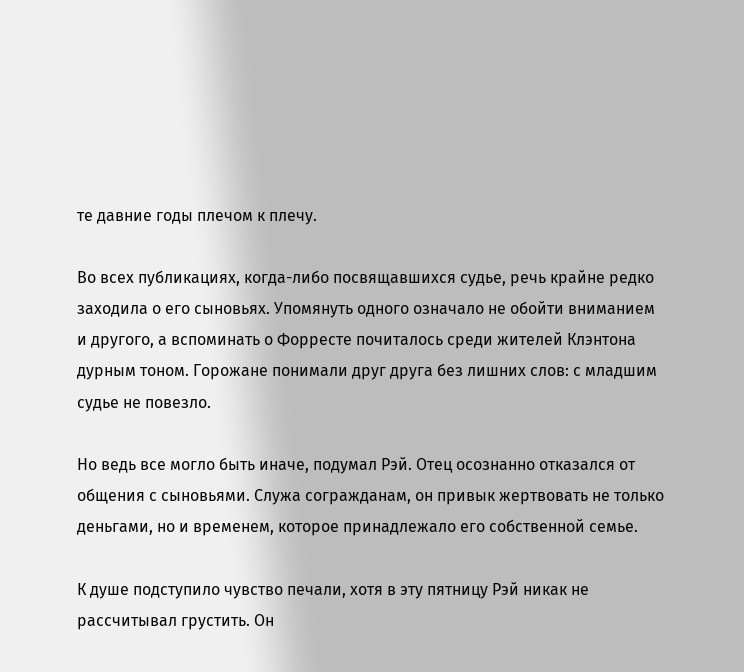те давние годы плечом к плечу.

Во всех публикациях, когда-либо посвящавшихся судье, речь крайне редко заходила о его сыновьях. Упомянуть одного означало не обойти вниманием и другого, а вспоминать о Форресте почиталось среди жителей Клэнтона дурным тоном. Горожане понимали друг друга без лишних слов: с младшим судье не повезло.

Но ведь все могло быть иначе, подумал Рэй. Отец осознанно отказался от общения с сыновьями. Служа согражданам, он привык жертвовать не только деньгами, но и временем, которое принадлежало его собственной семье.

К душе подступило чувство печали, хотя в эту пятницу Рэй никак не рассчитывал грустить. Он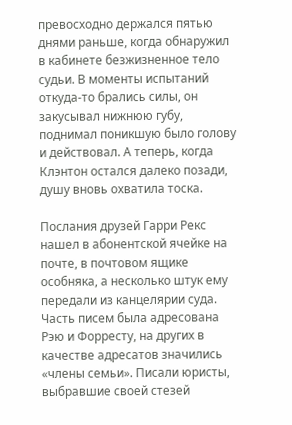превосходно держался пятью днями раньше, когда обнаружил в кабинете безжизненное тело судьи. В моменты испытаний откуда-то брались силы, он закусывал нижнюю губу, поднимал поникшую было голову и действовал. А теперь, когда Клэнтон остался далеко позади, душу вновь охватила тоска.

Послания друзей Гарри Рекс нашел в абонентской ячейке на почте, в почтовом ящике особняка, а несколько штук ему передали из канцелярии суда. Часть писем была адресована Рэю и Форресту, на других в качестве адресатов значились «члены семьи». Писали юристы, выбравшие своей стезей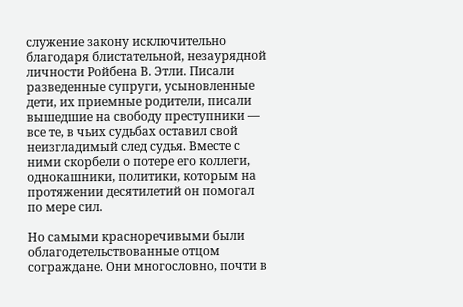служение закону исключительно благодаря блистательной, незаурядной личности Ройбена В. Этли. Писали разведенные супруги, усыновленные дети, их приемные родители, писали вышедшие на свободу преступники — все те, в чьих судьбах оставил свой неизгладимый след судья. Вместе с ними скорбели о потере его коллеги, однокашники, политики, которым на протяжении десятилетий он помогал по мере сил.

Но самыми красноречивыми были облагодетельствованные отцом сограждане. Они многословно, почти в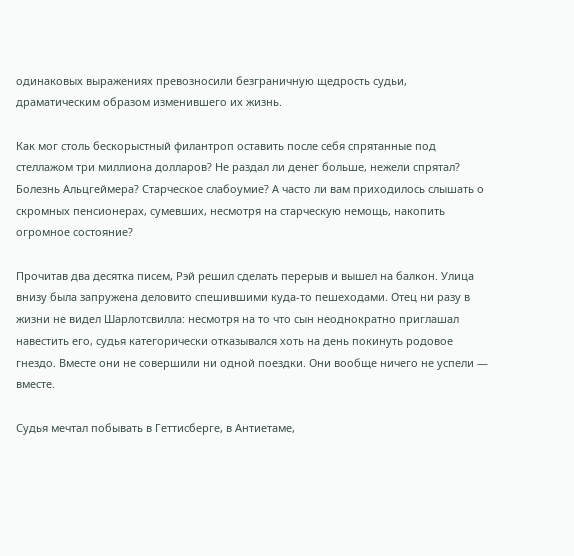одинаковых выражениях превозносили безграничную щедрость судьи, драматическим образом изменившего их жизнь.

Как мог столь бескорыстный филантроп оставить после себя спрятанные под стеллажом три миллиона долларов? Не раздал ли денег больше, нежели спрятал? Болезнь Альцгеймера? Старческое слабоумие? А часто ли вам приходилось слышать о скромных пенсионерах, сумевших, несмотря на старческую немощь, накопить огромное состояние?

Прочитав два десятка писем, Рэй решил сделать перерыв и вышел на балкон. Улица внизу была запружена деловито спешившими куда-то пешеходами. Отец ни разу в жизни не видел Шарлотсвилла: несмотря на то что сын неоднократно приглашал навестить его, судья категорически отказывался хоть на день покинуть родовое гнездо. Вместе они не совершили ни одной поездки. Они вообще ничего не успели — вместе.

Судья мечтал побывать в Геттисберге, в Антиетаме,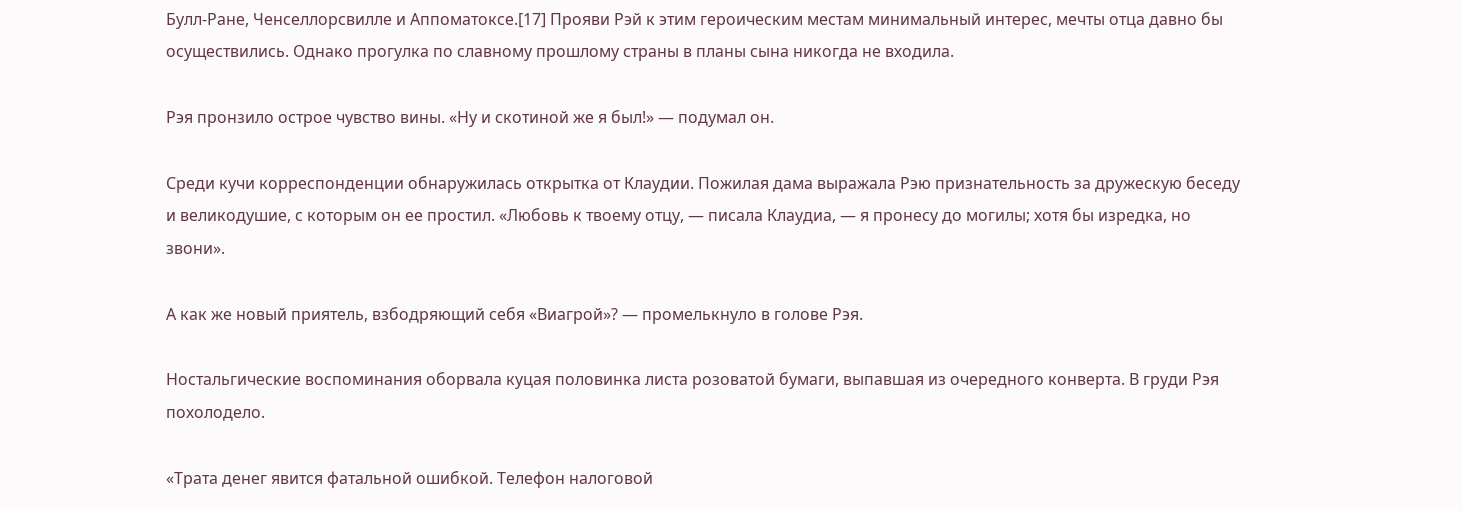Булл-Ране, Ченселлорсвилле и Аппоматоксе.[17] Прояви Рэй к этим героическим местам минимальный интерес, мечты отца давно бы осуществились. Однако прогулка по славному прошлому страны в планы сына никогда не входила.

Рэя пронзило острое чувство вины. «Ну и скотиной же я был!» — подумал он.

Среди кучи корреспонденции обнаружилась открытка от Клаудии. Пожилая дама выражала Рэю признательность за дружескую беседу и великодушие, с которым он ее простил. «Любовь к твоему отцу, — писала Клаудиа, — я пронесу до могилы; хотя бы изредка, но звони».

А как же новый приятель, взбодряющий себя «Виагрой»? — промелькнуло в голове Рэя.

Ностальгические воспоминания оборвала куцая половинка листа розоватой бумаги, выпавшая из очередного конверта. В груди Рэя похолодело.

«Трата денег явится фатальной ошибкой. Телефон налоговой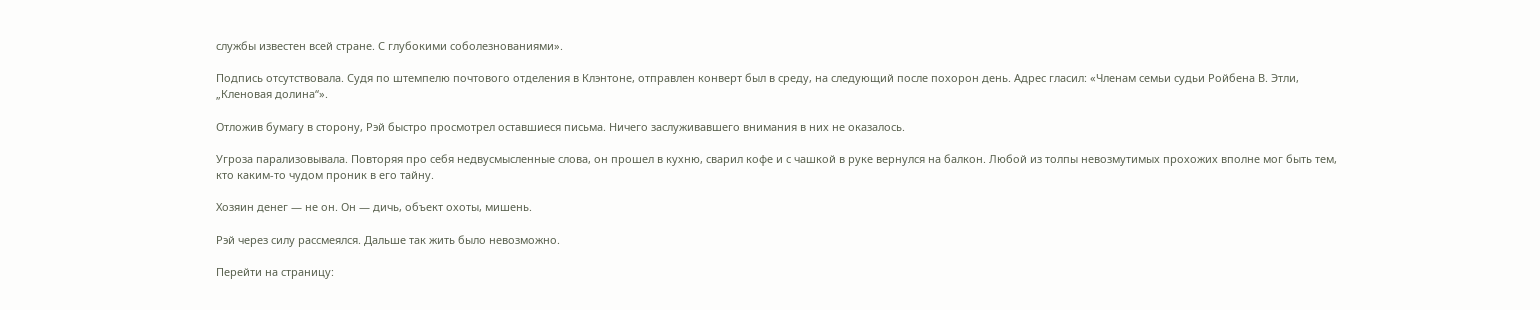службы известен всей стране. С глубокими соболезнованиями».

Подпись отсутствовала. Судя по штемпелю почтового отделения в Клэнтоне, отправлен конверт был в среду, на следующий после похорон день. Адрес гласил: «Членам семьи судьи Ройбена В. Этли, „Кленовая долина“».

Отложив бумагу в сторону, Рэй быстро просмотрел оставшиеся письма. Ничего заслуживавшего внимания в них не оказалось.

Угроза парализовывала. Повторяя про себя недвусмысленные слова, он прошел в кухню, сварил кофе и с чашкой в руке вернулся на балкон. Любой из толпы невозмутимых прохожих вполне мог быть тем, кто каким-то чудом проник в его тайну.

Хозяин денег — не он. Он — дичь, объект охоты, мишень.

Рэй через силу рассмеялся. Дальше так жить было невозможно.

Перейти на страницу: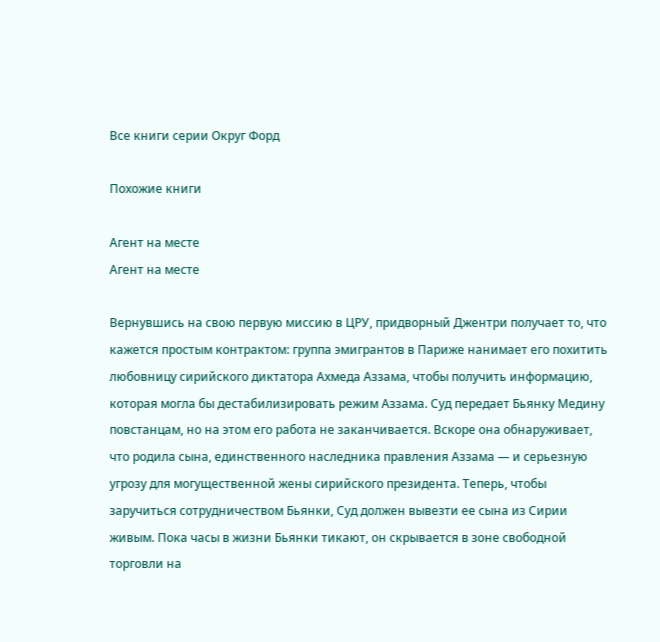Все книги серии Округ Форд

Похожие книги

Агент на месте
Агент на месте

Вернувшись на свою первую миссию в ЦРУ, придворный Джентри получает то, что кажется простым контрактом: группа эмигрантов в Париже нанимает его похитить любовницу сирийского диктатора Ахмеда Аззама, чтобы получить информацию, которая могла бы дестабилизировать режим Аззама. Суд передает Бьянку Медину повстанцам, но на этом его работа не заканчивается. Вскоре она обнаруживает, что родила сына, единственного наследника правления Аззама — и серьезную угрозу для могущественной жены сирийского президента. Теперь, чтобы заручиться сотрудничеством Бьянки, Суд должен вывезти ее сына из Сирии живым. Пока часы в жизни Бьянки тикают, он скрывается в зоне свободной торговли на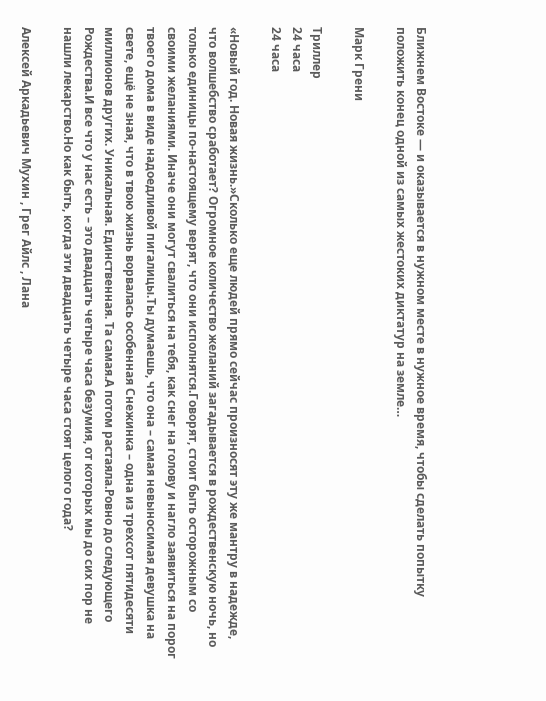Ближнем Востоке — и оказывается в нужном месте в нужное время, чтобы сделать попытку положить конец одной из самых жестоких диктатур на земле…

Марк Грени

Триллер
24 часа
24 часа

«Новый год. Новая жизнь.»Сколько еще людей прямо сейчас произносят эту же мантру в надежде, что волшебство сработает? Огромное количество желаний загадывается в рождественскую ночь, но только единицы по-настоящему верят, что они исполнятся.Говорят, стоит быть осторожным со своими желаниями. Иначе они могут свалиться на тебя, как снег на голову и нагло заявиться на порог твоего дома в виде надоедливой пигалицы.Ты думаешь, что она – самая невыносимая девушка на свете, ещё не зная, что в твою жизнь ворвалась особенная Снежинка – одна из трехсот пятидесяти миллионов других. Уникальная. Единственная. Та самая.А потом растаяла.Ровно до следующего Рождества.И все что у нас есть – это двадцать четыре часа безумия, от которых мы до сих пор не нашли лекарство.Но как быть, когда эти двадцать четыре часа стоят целого года?

Алексей Аркадьевич Мухин , Грег Айлс , Лана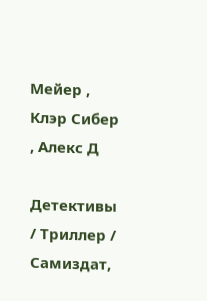Мейер , Клэр Сибер , Алекс Д

Детективы / Триллер / Самиздат,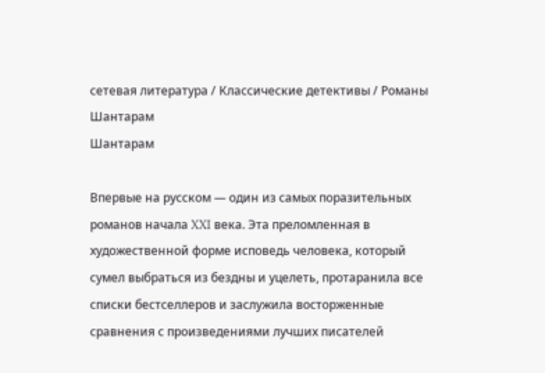сетевая литература / Классические детективы / Романы
Шантарам
Шантарам

Впервые на русском — один из самых поразительных романов начала XXI века. Эта преломленная в художественной форме исповедь человека, который сумел выбраться из бездны и уцелеть, протаранила все списки бестселлеров и заслужила восторженные сравнения с произведениями лучших писателей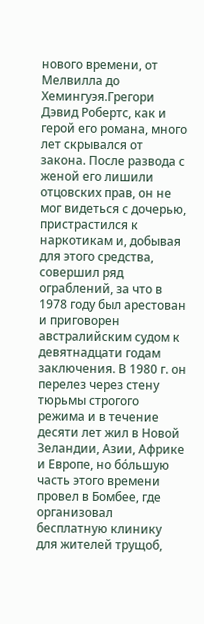нового времени, от Мелвилла до Хемингуэя.Грегори Дэвид Робертс, как и герой его романа, много лет скрывался от закона. После развода с женой его лишили отцовских прав, он не мог видеться с дочерью, пристрастился к наркотикам и, добывая для этого средства, совершил ряд ограблений, за что в 1978 году был арестован и приговорен австралийским судом к девятнадцати годам заключения. В 1980 г. он перелез через стену тюрьмы строгого режима и в течение десяти лет жил в Новой Зеландии, Азии, Африке и Европе, но бόльшую часть этого времени провел в Бомбее, где организовал бесплатную клинику для жителей трущоб,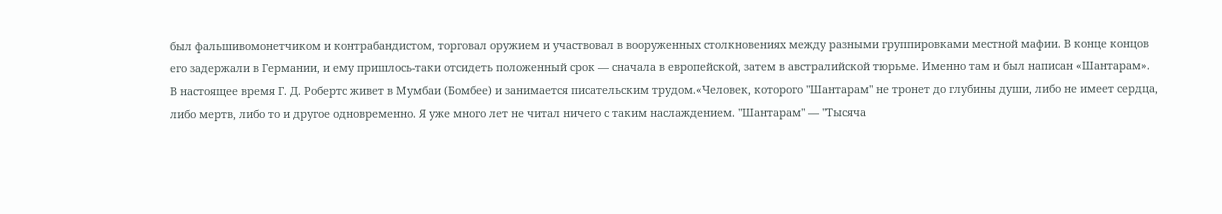был фальшивомонетчиком и контрабандистом, торговал оружием и участвовал в вооруженных столкновениях между разными группировками местной мафии. В конце концов его задержали в Германии, и ему пришлось-таки отсидеть положенный срок — сначала в европейской, затем в австралийской тюрьме. Именно там и был написан «Шантарам». В настоящее время Г. Д. Робертс живет в Мумбаи (Бомбее) и занимается писательским трудом.«Человек, которого "Шантарам" не тронет до глубины души, либо не имеет сердца, либо мертв, либо то и другое одновременно. Я уже много лет не читал ничего с таким наслаждением. "Шантарам" — "Тысяча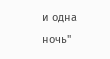и одна ночь"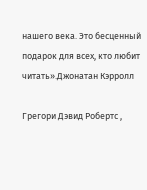нашего века. Это бесценный подарок для всех, кто любит читать».Джонатан Кэрролл

Грегори Дэвид Робертс ,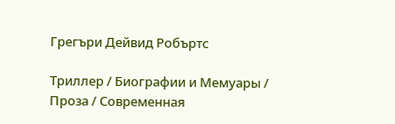Грегъри Дейвид Робъртс

Триллер / Биографии и Мемуары / Проза / Современная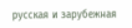русская и зарубежная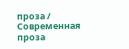проза / Современная проза